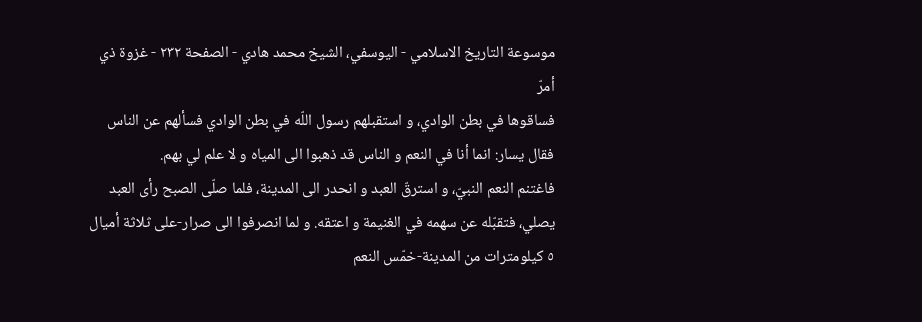موسوعة التاريخ الاسلامي - اليوسفي، الشيخ محمد هادي - الصفحة ٢٣٢ - غزوة ذي أمرّ
فساقوها في بطن الوادي، و استقبلهم رسول اللّه في بطن الوادي فسألهم عن الناس فقال يسار: انما أنا في النعم و الناس قد ذهبوا الى المياه و لا علم لي بهم.
فاغتنم النعم النبيّ، و استرقّ العبد و انحدر الى المدينة، فلما صلّى الصبح رأى العبد يصلي، فتقبّله عن سهمه في الغنيمة و اعتقه. و لما انصرفوا الى صرار-على ثلاثة أميال ٥ كيلومترات من المدينة-خمّس النعم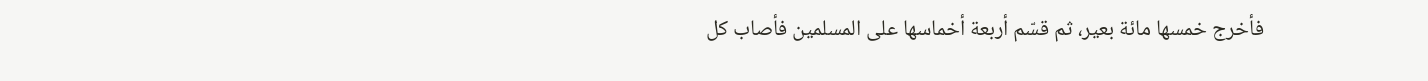فأخرج خمسها مائة بعير، ثم قسّم أربعة أخماسها على المسلمين فأصاب كل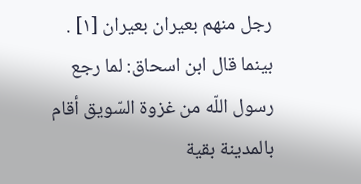رجل منهم بعيران بعيران [١] .
بينما قال ابن اسحاق: لما رجع رسول اللّه من غزوة السّويق أقام بالمدينة بقية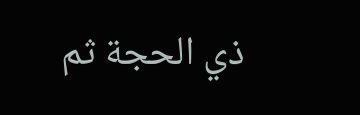ذي الحجة ثم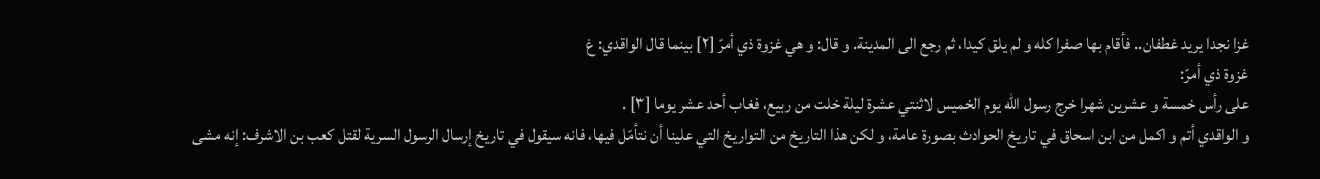غزا نجدا يريد غطفان.. فأقام بها صفرا كله و لم يلق كيدا، ثم رجع الى المدينة. و قال: و هي غزوة ذي أمرّ [٢] بينما قال الواقدي: غ
غزوة ذي أمرّ:
على رأس خمسة و عشرين شهرا خرج رسول اللّه يوم الخميس لاثنتي عشرة ليلة خلت من ربيع، فغاب أحد عشر يوما [٣] .
و الواقدي أتم و اكمل من ابن اسحاق في تاريخ الحوادث بصورة عامة، و لكن هذا التاريخ من التواريخ التي علينا أن نتأمّل فيها، فانه سيقول في تاريخ إرسال الرسول السرية لقتل كعب بن الاشرف: إنه مشى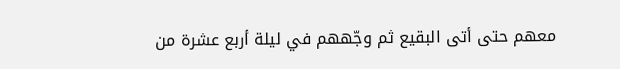معهم حتى أتى البقيع ثم وجّههم في ليلة أربع عشرة من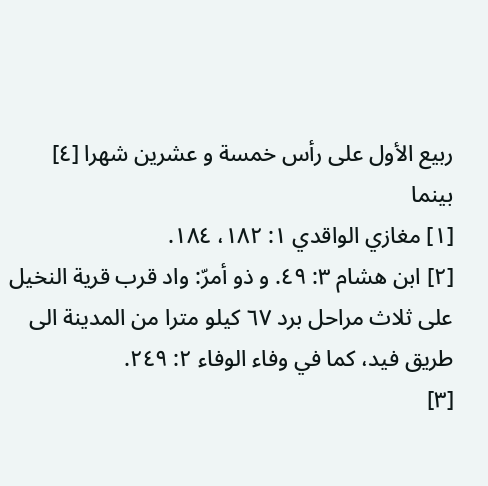ربيع الأول على رأس خمسة و عشرين شهرا [٤] بينما
[١] مغازي الواقدي ١: ١٨٢، ١٨٤.
[٢] ابن هشام ٣: ٤٩. و ذو أمرّ: واد قرب قرية النخيل على ثلاث مراحل برد ٦٧ كيلو مترا من المدينة الى طريق فيد، كما في وفاء الوفاء ٢: ٢٤٩.
[٣]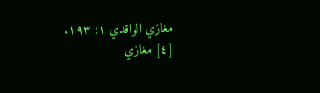مغازي الواقدي ١: ١٩٣.
[٤] مغازي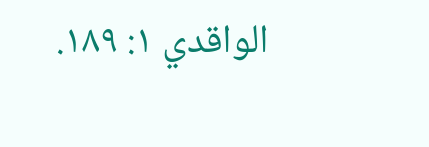الواقدي ١: ١٨٩.